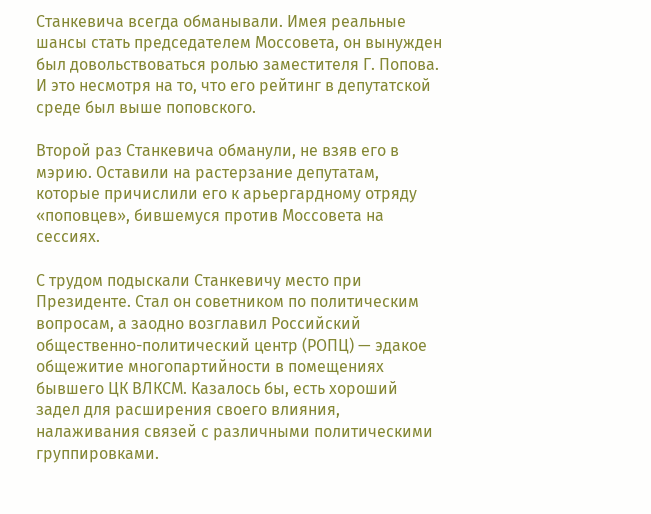Станкевича всегда обманывали. Имея реальные шансы стать председателем Моссовета, он вынужден был довольствоваться ролью заместителя Г. Попова. И это несмотря на то, что его рейтинг в депутатской среде был выше поповского.

Второй раз Станкевича обманули, не взяв его в мэрию. Оставили на растерзание депутатам, которые причислили его к арьергардному отряду «поповцев», бившемуся против Моссовета на сессиях.

С трудом подыскали Станкевичу место при Президенте. Стал он советником по политическим вопросам, а заодно возглавил Российский общественно-политический центр (РОПЦ) — эдакое общежитие многопартийности в помещениях бывшего ЦК ВЛКСМ. Казалось бы, есть хороший задел для расширения своего влияния, налаживания связей с различными политическими группировками.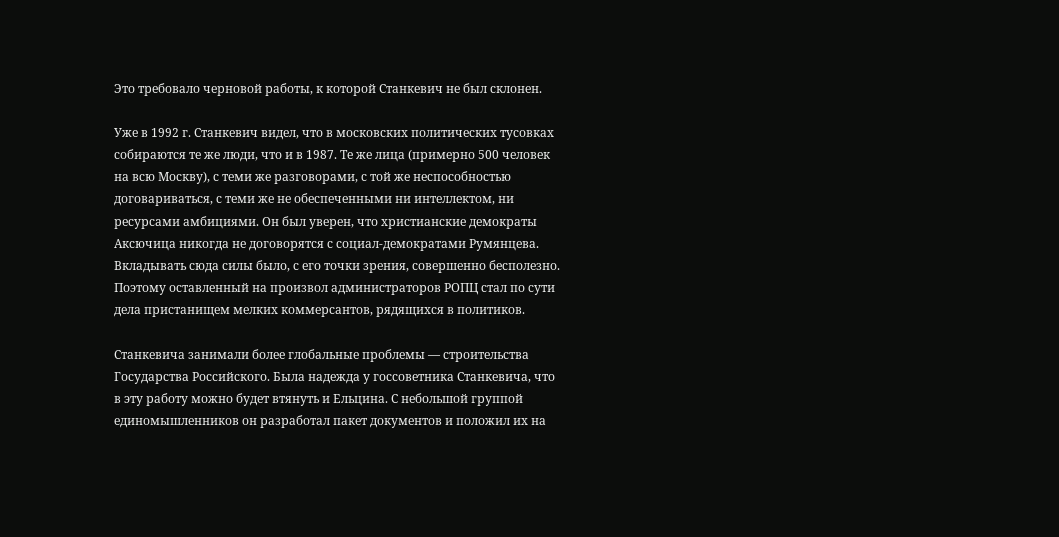Это требовало черновой работы, к которой Станкевич не был склонен.

Уже в 1992 г. Станкевич видел, что в московских политических тусовках собираются те же люди, что и в 1987. Те же лица (примерно 500 человек на всю Москву), с теми же разговорами, с той же неспособностью договариваться, с теми же не обеспеченными ни интеллектом, ни ресурсами амбициями. Он был уверен, что христианские демократы Аксючица никогда не договорятся с социал-демократами Румянцева. Вкладывать сюда силы было, с его точки зрения, совершенно бесполезно. Поэтому оставленный на произвол администраторов РОПЦ стал по сути дела пристанищем мелких коммерсантов, рядящихся в политиков.

Станкевича занимали более глобальные проблемы — строительства Государства Российского. Была надежда у госсоветника Станкевича, что в эту работу можно будет втянуть и Ельцина. С небольшой группой единомышленников он разработал пакет документов и положил их на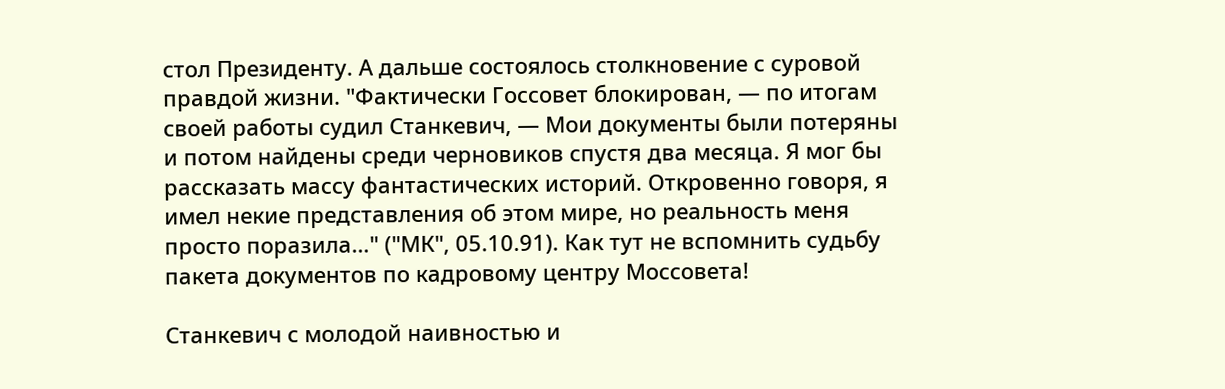стол Президенту. А дальше состоялось столкновение с суровой правдой жизни. "Фактически Госсовет блокирован, — по итогам своей работы судил Станкевич, — Мои документы были потеряны и потом найдены среди черновиков спустя два месяца. Я мог бы рассказать массу фантастических историй. Откровенно говоря, я имел некие представления об этом мире, но реальность меня просто поразила…" ("МК", 05.10.91). Как тут не вспомнить судьбу пакета документов по кадровому центру Моссовета!

Станкевич с молодой наивностью и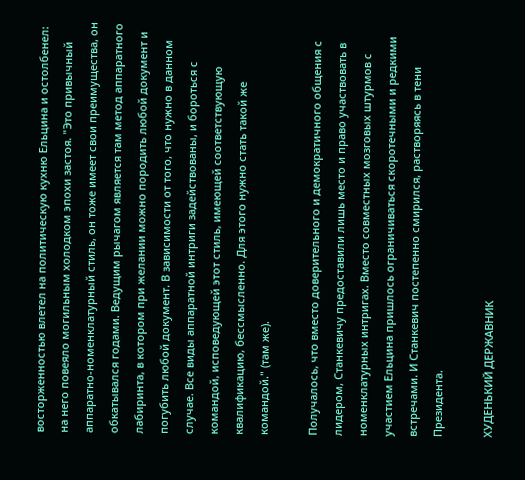восторженностью влетел на политическую кухню Ельцина и остолбенел: на него повеяло могильным холодком эпохи застоя. "Это привычный аппаратно-номенклатурный стиль, он тоже имеет свои преимущества, он обкатывался годами. Ведущим рычагом является там метод аппаратного лабиринта, в котором при желании можно породить любой документ и погубить любой документ. В зависимости от того, что нужно в данном случае. Все виды аппаратной интриги задействованы, и бороться с командой, исповедующей этот стиль, имеющей соответствующую квалификацию, бессмысленно. Для этого нужно стать такой же командой." (там же).

Получалось, что вместо доверительного и демократичного общения с лидером, Станкевичу предоставили лишь место и право участвовать в номенклатурных интригах. Вместо совместных мозговых штурмов с участием Ельцина пришлось ограничиваться скоротечными и редкими встречами. И Станкевич постепенно смирился, растворяясь в тени Президента.

ХУДЕНЬКИЙ ДЕРЖАВНИК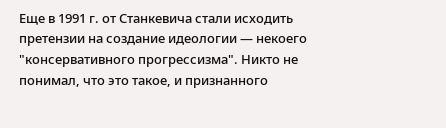Еще в 1991 г. от Станкевича стали исходить претензии на создание идеологии — некоего "консервативного прогрессизма". Никто не понимал, что это такое, и признанного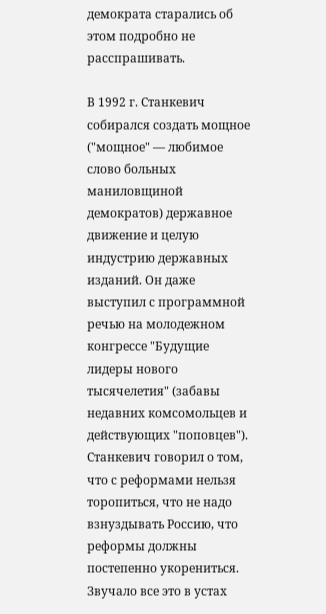демократа старались об этом подробно не расспрашивать.

В 1992 г. Станкевич собирался создать мощное ("мощное" — любимое слово больных маниловщиной демократов) державное движение и целую индустрию державных изданий. Он даже выступил с программной речью на молодежном конгрессе "Будущие лидеры нового тысячелетия" (забавы недавних комсомольцев и действующих "поповцев"). Станкевич говорил о том, что с реформами нельзя торопиться, что не надо взнуздывать Россию, что реформы должны постепенно укорениться. Звучало все это в устах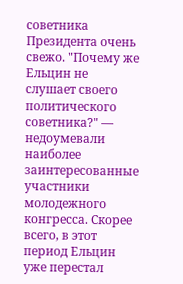советника Президента очень свежо. "Почему же Ельцин не слушает своего политического советника?" — недоумевали наиболее заинтересованные участники молодежного конгресса. Скорее всего, в этот период Ельцин уже перестал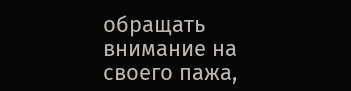обращать внимание на своего пажа,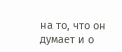на то, что он думает и о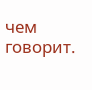чем говорит.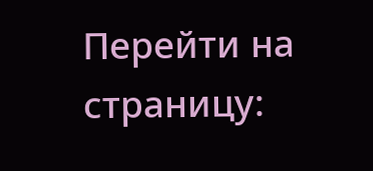Перейти на страницу: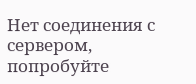Нет соединения с сервером, попробуйте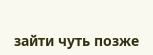зайти чуть позже